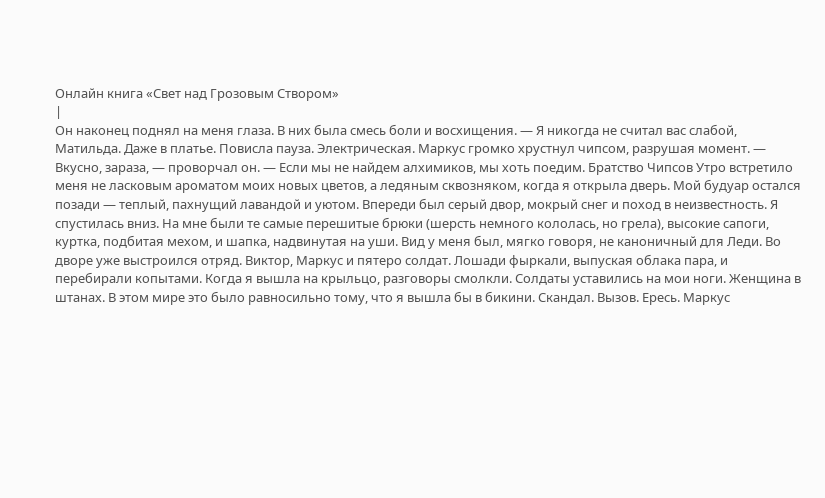Онлайн книга «Свет над Грозовым Створом»
|
Он наконец поднял на меня глаза. В них была смесь боли и восхищения. — Я никогда не считал вас слабой, Матильда. Даже в платье. Повисла пауза. Электрическая. Маркус громко хрустнул чипсом, разрушая момент. — Вкусно, зараза, — проворчал он. — Если мы не найдем алхимиков, мы хоть поедим. Братство Чипсов Утро встретило меня не ласковым ароматом моих новых цветов, а ледяным сквозняком, когда я открыла дверь. Мой будуар остался позади — теплый, пахнущий лавандой и уютом. Впереди был серый двор, мокрый снег и поход в неизвестность. Я спустилась вниз. На мне были те самые перешитые брюки (шерсть немного кололась, но грела), высокие сапоги, куртка, подбитая мехом, и шапка, надвинутая на уши. Вид у меня был, мягко говоря, не каноничный для Леди. Во дворе уже выстроился отряд. Виктор, Маркус и пятеро солдат. Лошади фыркали, выпуская облака пара, и перебирали копытами. Когда я вышла на крыльцо, разговоры смолкли. Солдаты уставились на мои ноги. Женщина в штанах. В этом мире это было равносильно тому, что я вышла бы в бикини. Скандал. Вызов. Ересь. Маркус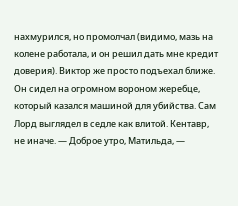нахмурился, но промолчал (видимо, мазь на колене работала, и он решил дать мне кредит доверия). Виктор же просто подъехал ближе. Он сидел на огромном вороном жеребце, который казался машиной для убийства. Сам Лорд выглядел в седле как влитой. Кентавр, не иначе. — Доброе утро, Матильда, —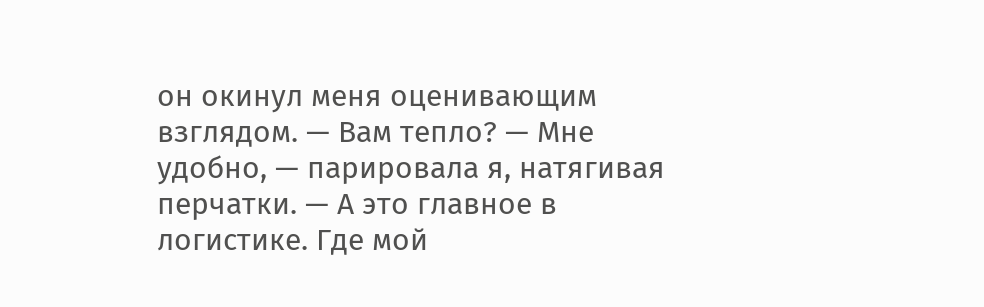он окинул меня оценивающим взглядом. — Вам тепло? — Мне удобно, — парировала я, натягивая перчатки. — А это главное в логистике. Где мой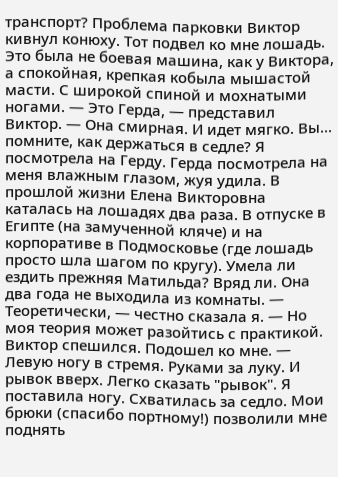транспорт? Проблема парковки Виктор кивнул конюху. Тот подвел ко мне лошадь. Это была не боевая машина, как у Виктора, а спокойная, крепкая кобыла мышастой масти. С широкой спиной и мохнатыми ногами. — Это Герда, — представил Виктор. — Она смирная. И идет мягко. Вы... помните, как держаться в седле? Я посмотрела на Герду. Герда посмотрела на меня влажным глазом, жуя удила. В прошлой жизни Елена Викторовна каталась на лошадях два раза. В отпуске в Египте (на замученной кляче) и на корпоративе в Подмосковье (где лошадь просто шла шагом по кругу). Умела ли ездить прежняя Матильда? Вряд ли. Она два года не выходила из комнаты. — Теоретически, — честно сказала я. — Но моя теория может разойтись с практикой. Виктор спешился. Подошел ко мне. — Левую ногу в стремя. Руками за луку. И рывок вверх. Легко сказать "рывок". Я поставила ногу. Схватилась за седло. Мои брюки (спасибо портному!) позволили мне поднять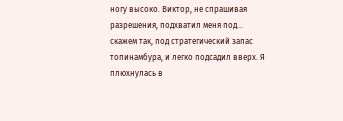ногу высоко. Виктор, не спрашивая разрешения, подхватил меня под... скажем так, под стратегический запас топинамбура, и легко подсадил вверх. Я плюхнулась в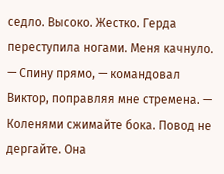седло. Высоко. Жестко. Герда переступила ногами. Меня качнуло. — Спину прямо, — командовал Виктор, поправляя мне стремена. — Коленями сжимайте бока. Повод не дергайте. Она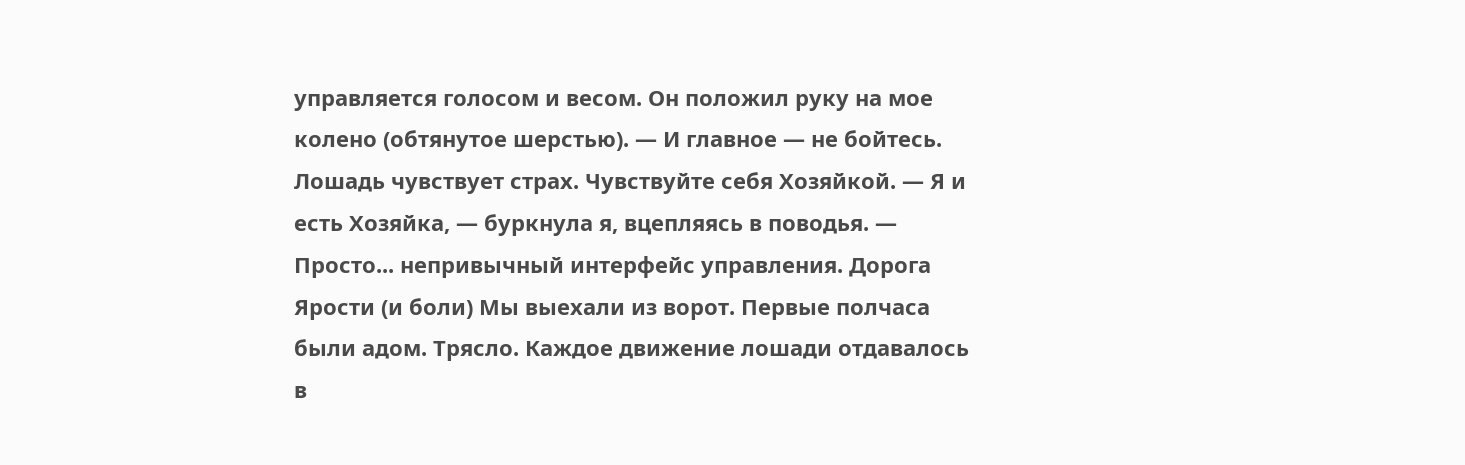управляется голосом и весом. Он положил руку на мое колено (обтянутое шерстью). — И главное — не бойтесь. Лошадь чувствует страх. Чувствуйте себя Хозяйкой. — Я и есть Хозяйка, — буркнула я, вцепляясь в поводья. — Просто... непривычный интерфейс управления. Дорога Ярости (и боли) Мы выехали из ворот. Первые полчаса были адом. Трясло. Каждое движение лошади отдавалось в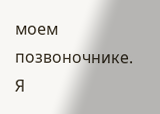моем позвоночнике. Я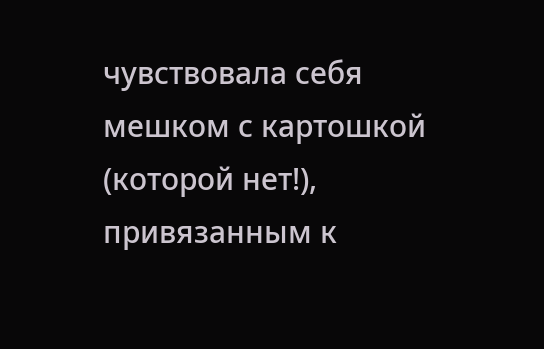чувствовала себя мешком с картошкой (которой нет!), привязанным к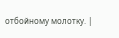отбойному молотку. |